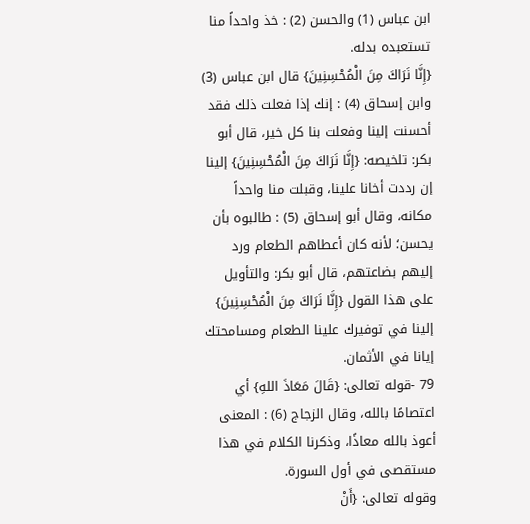ابن عباس (1) والحسن (2) : خذ واحداً منا تستعبده بدله.
{إِنَّا نَرَاكَ مِنَ الْمُحْسِنِينَ} قال ابن عباس (3) وابن إسحاق (4) : إنك إذا فعلت ذلك فقد أحسنت إلينا وفعلت بنا كل خير، قال أبو بكر: تلخيصه: {إِنَّا نَرَاكَ مِنَ الْمُحْسِنِينَ} إلينا إن رددت أخانا علينا، وقبلت منا واحداً مكانه، وقال أبو إسحاق (5) : طالبوه بأن يحسن؛ لأنه كان أعطاهم الطعام ورد إليهم بضاعتهم، قال أبو بكر: والتأويل على هذا القول {إِنَّا نَرَاكَ مِنَ الْمُحْسِنِينَ} إلينا في توفيرك علينا الطعام ومسامحتك إيانا في الأثمان.
79 -قوله تعالى: {قَالَ مَعَاذَ اللهِ} أي اعتصامًا بالله، وقال الزجاج (6) : المعنى أعوذ بالله معاذًا، وذكرنا الكلام في هذا مستقصى في أول السورة.
وقوله تعالى: {أَنْ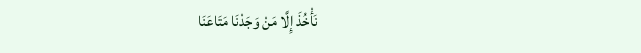نَأْخُذَ إِلَّا مَنْ وَجَدْنَا مَتَاعَنَا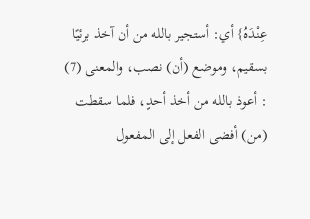عِنْدَهُ} أي: أستجير بالله من أن آخذ برئيًا بسقيم، وموضع (أن) نصب، والمعنى (7) : أعوذ بالله من أخذ أحدٍ، فلما سقطت (من) أفضى الفعل إلى المفعول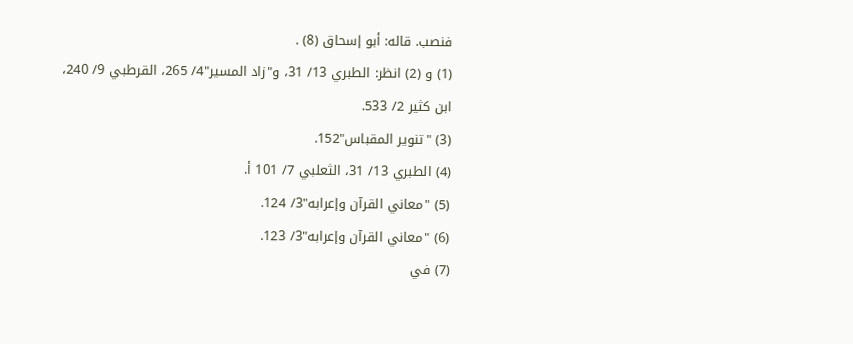فنصب. قاله: أبو إسحاق (8) .
(1) و (2) انظر: الطبري 13/ 31، و"زاد المسير"4/ 265، القرطبي 9/ 240، ابن كثير 2/ 533.
(3) "تنوير المقباس"152.
(4) الطبري 13/ 31، الثعلبي 7/ 101 أ.
(5) "معاني القرآن وإعرابه"3/ 124.
(6) "معاني القرآن وإعرابه"3/ 123.
(7) في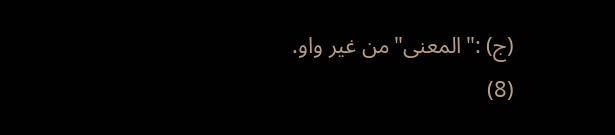(ج) :"المعنى"من غير واو.
(8)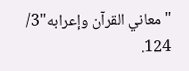"معاني القرآن وإعرابه"3/ 124.